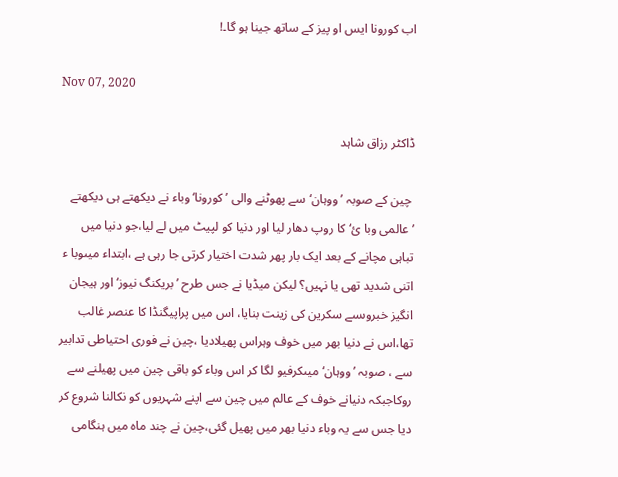اب کورونا ایس او پیز کے ساتھ جینا ہو گا۔!

Nov 07, 2020

ڈاکٹر رزاق شاہد

 چین کے صوبہ ’ووہان‘سے پھوٹنے والی ’کورونا‘ وباء نے دیکھتے ہی دیکھتے ’عالمی وبا ئ‘کا روپ دھار لیا اور دنیا کو لپیٹ میں لے لیا،جو دنیا میں تباہی مچانے کے بعد ایک بار پھر شدت اختیار کرتی جا رہی ہے ،ابتداء میںوبا ء اتنی شدید تھی یا نہیں؟ لیکن میڈیا نے جس طرح ’بریکنگ نیوز‘اور ہیجان انگیز خبروںسے سکرین کی زینت بنایا، اس میں پراپیگنڈا کا عنصر غالب تھا،اس نے دنیا بھر میں خوف وہراس پھیلادیا ،چین نے فوری احتیاطی تدابیر سے ، صوبہ ’ووہان‘ میںکرفیو لگا کر اس وباء کو باقی چین میں پھیلنے سے روکاجبکہ دنیانے خوف کے عالم میں چین سے اپنے شہریوں کو نکالنا شروع کر دیا جس سے یہ وباء دنیا بھر میں پھیل گئی،چین نے چند ماہ میں ہنگامی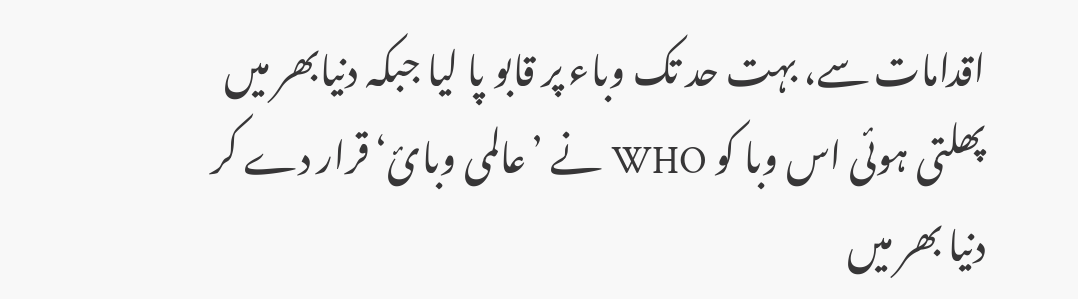اقدامات سے، بہت حد تک وباء پر قابو پا لیا جبکہ دنیابھر میں پھلتی ہوئی اس وبا کو WHO نے ’عالمی وبائ‘قرار دے کر دنیا بھر میں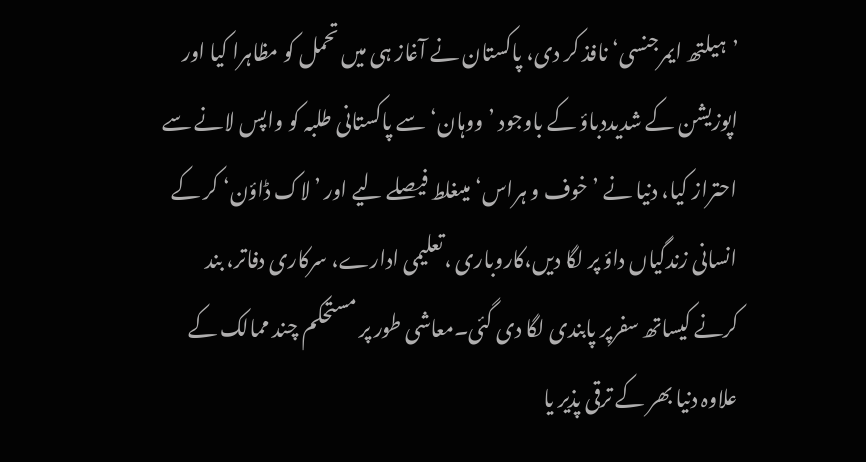’ہیلتھ ایمرجنسی‘ نافذ کر دی، پاکستان نے آغاز ہی میں تحمل کو مظاہرا کیا اور اپوزیشن کے شدیددباؤ کے باوجود ’ووہان‘ سے پاکستانی طلبہ کو واپس لانے سے احتراز کیا، دنیا نے ’خوف و ہراس‘ میںغلط فیصلے لیے اور ’لاک ڈاؤن‘ کر کے انسانی زندگیاں داؤ پر لگا دیں،کاروباری ،تعلیمی ادارے، سرکاری دفاتر، بند کرنے کیساتھ سفرپر پابندی لگا دی گئی۔معاشی طور پر مستحکم چند ممالک کے علاوہ دنیا بھر کے ترقی پذیر یا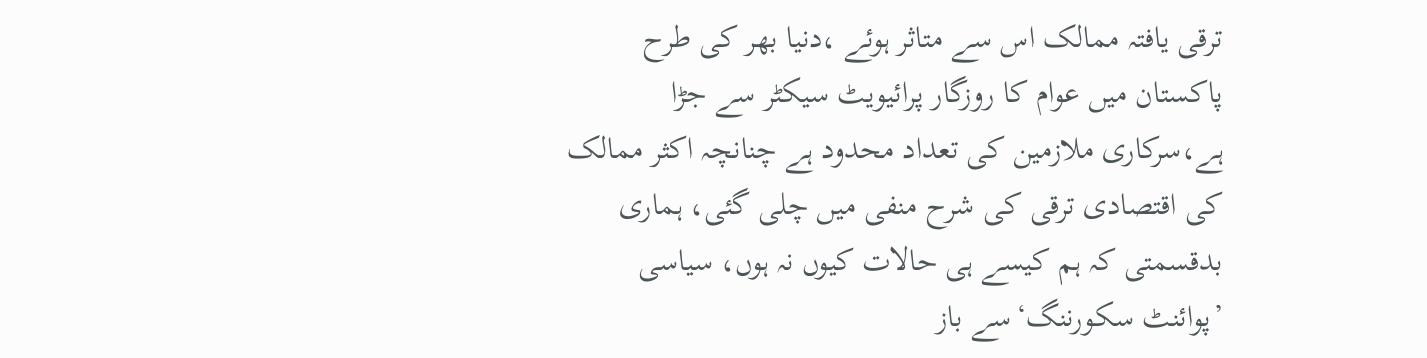ترقی یافتہ ممالک اس سے متاثر ہوئے ،دنیا بھر کی طرح پاکستان میں عوام کا روزگار پرائیویٹ سیکٹر سے جڑا ہے،سرکاری ملازمین کی تعداد محدود ہے چنانچہ اکثر ممالک کی اقتصادی ترقی کی شرح منفی میں چلی گئی، ہماری بدقسمتی کہ ہم کیسے ہی حالات کیوں نہ ہوں، سیاسی ’پوائنٹ سکورننگ‘سے باز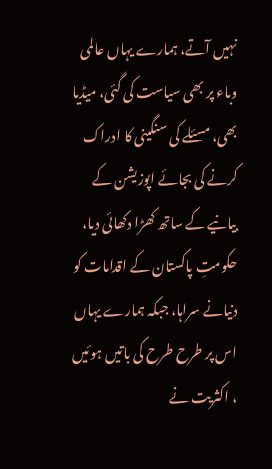نہیں آتے، ہمارے یہاں عالمی وباء پر بھی سیاست کی گئی، میڈیا بھی، مسئلے کی سنگینی کا ادراک کرنے کی بجائے اپوزیشن کے بیانیے کے ساتھ کھڑا دکھائی دیا، حکومتِ پاکستان کے اقدامات کو دنیانے سراہا، جبکہ ہمارے یہاں اس پر طرح طرح کی باتیں ہوئیں ، اکثریت نے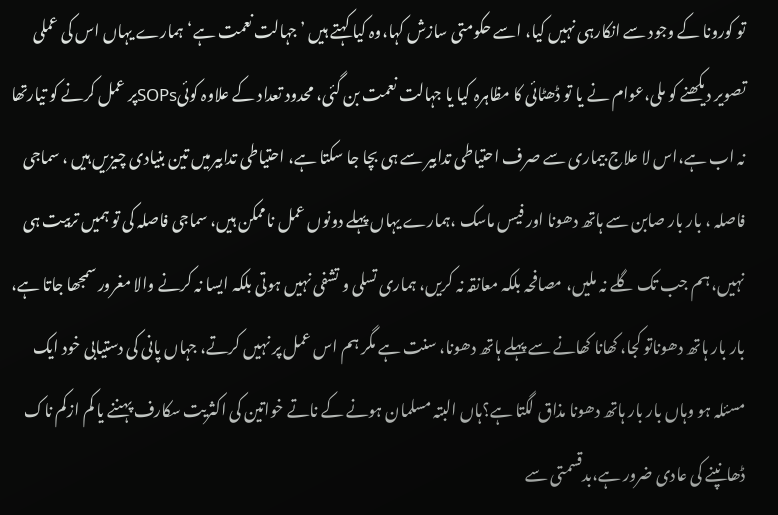تو کورونا کے وجود سے انکارہی نہیں کیا، اسے حکومتی سازش کہا،وہ کیا کہتے ہیں ’ جہالت نعمت ہے‘ہمارے یہاں اس کی عملی تصویر دیکھنے کو ملی،عوام نے یا تو ڈھٹائی کا مظاہرہ کیا یا جہالت نعمت بن گئی، محدود تعداد کے علاوہ کوئیSOPsپر عمل کرنے کو تیارتھا نہ اب ہے،اس لا علاج بیماری سے صرف احتیاطی تدابیر سے ہی بچا جا سکتا ہے، احتیاطی تدابیرمیں تین بنیادی چیزیں ہیں ، سماجی فاصلہ ، بار بار صابن سے ہاتھ دھونا اور فیس ماسک ،ہمارے یہاں پہلے دونوں عمل ناممکن ہیں، سماجی فاصلہ کی تو ہمیں تربیت ہی نہیں، ہم جب تک گلے نہ ملیں، مصافحہ بلکہ معانقہ نہ کریں، ہماری تسلی و تشفی نہیں ہوتی بلکہ ایسا نہ کرنے والا مغرور سمجھا جاتا ہے، بار بار ہاتھ دھوناتو کجا، کھانا کھانے سے پہلے ہاتھ دھونا، سنت ہے مگر ہم اس عمل پر نہیں کرتے، جہاں پانی کی دستیابی خود ایک مسئلہ ہو وہاں بار بار ہاتھ دھونا مذاق لگتا ہے؟ہاں البتہ مسلمان ہونے کے ناتے خواتین کی اکثریت سکارف پہننے یا کم ازکم ناک ڈھانپنے کی عادی ضرور ہے،بدقسمتی سے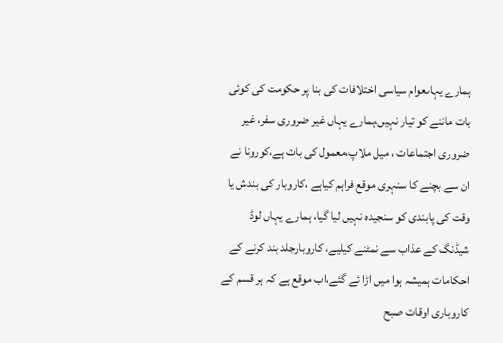ہمارے یہاںعوام سیاسی اختلافات کی بنا پر حکومت کی کوئی بات ماننے کو تیار نہیں،ہمارے یہاں غیر ضروری سفر، غیر ضروری اجتماعات ، میل ملاپ،معمول کی بات ہے،کورونا نے ان سے بچنے کا سنہری موقع فراہم کیاہے ،کاروبار کی بندش یا وقت کی پابندی کو سنجیدہ نہیں لیا گیا، ہمارے یہاں لوڈ شیڈنگ کے عذاب سے نمٹنے کیلیے، کاروبارجلد بند کرنے کے احکامات ہمیشہ ہوا میں اڑا ئے گئے،اب موقع ہے کہ ہر قسم کے کاروباری اوقات صبح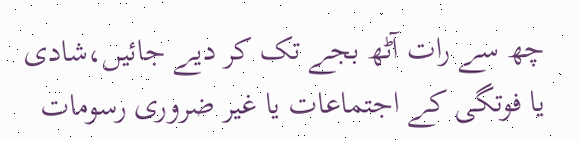چھ سے رات آٹھ بجے تک کر دیے جائیں،شادی یا فوتگی کے اجتماعات یا غیر ضروری رسومات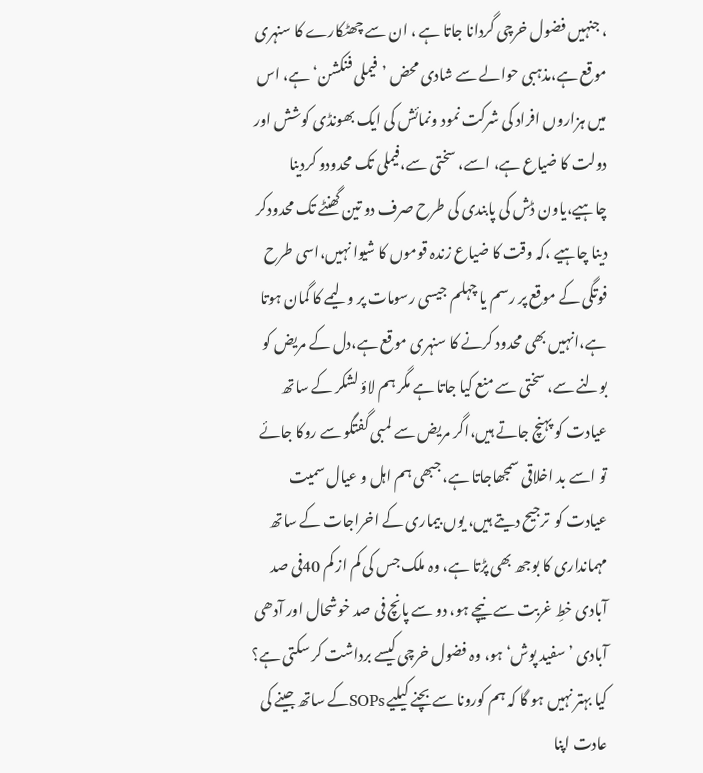، جنہیں فضول خرچی گردانا جاتا ہے ، ان سے چھٹکارے کا سنہری موقع ہے،مذہبی حوالے سے شادی محض ’فیملی فنکشن‘ ہے، اس میں ہزاروں افراد کی شرکت نمود ونمائش کی ایک بھونڈی کوشش اور دولت کا ضیاع ہے، اسے، سختی سے،فیملی تک محدودو کردینا چاہیے،یاون ڈش کی پابندی کی طرح صرف دو تین گھنٹے تک محدودکر دینا چاہیے ،کہ وقت کا ضیاع زندہ قوموں کا شیوا نہیں،اسی طرح فوتگی کے موقع پر رسم یا چہلم جیسی رسومات پر ولیمے کا گمان ہوتا ہے،انہیں بھی محدود کرنے کا سنہری موقع ہے،دل کے مریض کو بولنے سے، سختی سے منع کیا جاتا ہے مگر ہم لاؤ لشکر کے ساتھ عیادت کو پہنچ جاتے ہیں،اگر مریض سے لمبی گفتگو سے روکا جائے تو اسے بد اخلاقی سمجھاجاتا ہے، جبھی ہم اہل و عیال سمیت عیادت کو  ترجیح دیتے ہیں، یوں بیماری کے اخراجات کے ساتھ مہمانداری کا بوجھ بھی پڑتا ہے، وہ ملک جس کی کم از کم 40فی صد آبادی خطِ غربت سے نیچے ہو، دو سے پانچ فی صد خوشحال اور آدھی آبادی ’سفید پوش‘ ہو، وہ فضول خرچی کیسے برداشت کر سکتی ہے؟ کیا بہتر نہیں ہو گا کہ ہم کورونا سے بچنے کیلیے SOPsکے ساتھ جینے کی عادت اپنا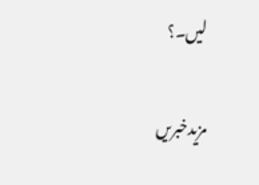لیں۔؟

مزیدخبریں